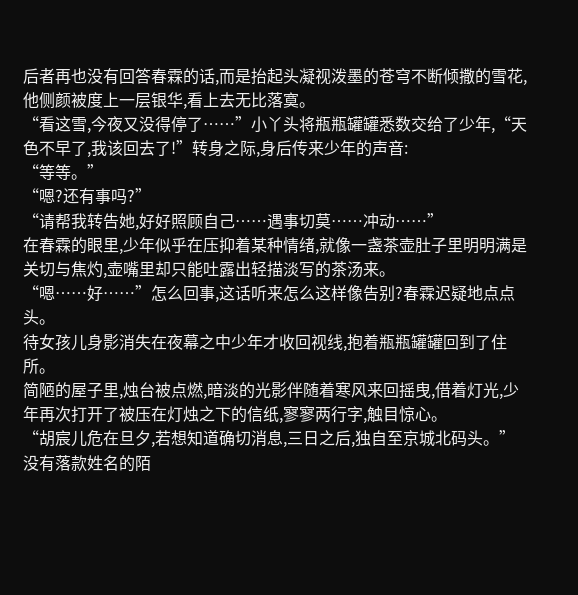后者再也没有回答春霖的话,而是抬起头凝视泼墨的苍穹不断倾撒的雪花,他侧颜被度上一层银华,看上去无比落寞。
“看这雪,今夜又没得停了……”小丫头将瓶瓶罐罐悉数交给了少年,“天色不早了,我该回去了!”转身之际,身后传来少年的声音:
“等等。”
“嗯?还有事吗?”
“请帮我转告她,好好照顾自己……遇事切莫……冲动……”
在春霖的眼里,少年似乎在压抑着某种情绪,就像一盏茶壶肚子里明明满是关切与焦灼,壶嘴里却只能吐露出轻描淡写的茶汤来。
“嗯……好……”怎么回事,这话听来怎么这样像告别?春霖迟疑地点点头。
待女孩儿身影消失在夜幕之中少年才收回视线,抱着瓶瓶罐罐回到了住所。
简陋的屋子里,烛台被点燃,暗淡的光影伴随着寒风来回摇曳,借着灯光,少年再次打开了被压在灯烛之下的信纸,寥寥两行字,触目惊心。
“胡宸儿危在旦夕,若想知道确切消息,三日之后,独自至京城北码头。”
没有落款姓名的陌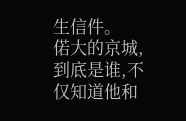生信件。
偌大的京城,到底是谁,不仅知道他和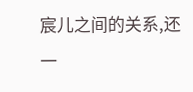宸儿之间的关系,还一